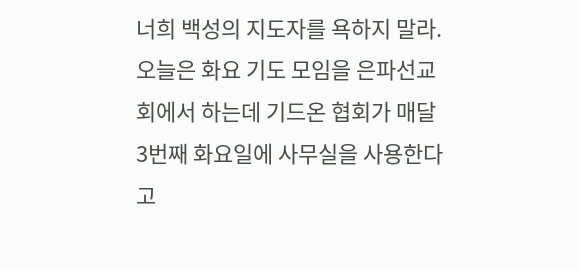너희 백성의 지도자를 욕하지 말라.
오늘은 화요 기도 모임을 은파선교회에서 하는데 기드온 협회가 매달 3번째 화요일에 사무실을 사용한다고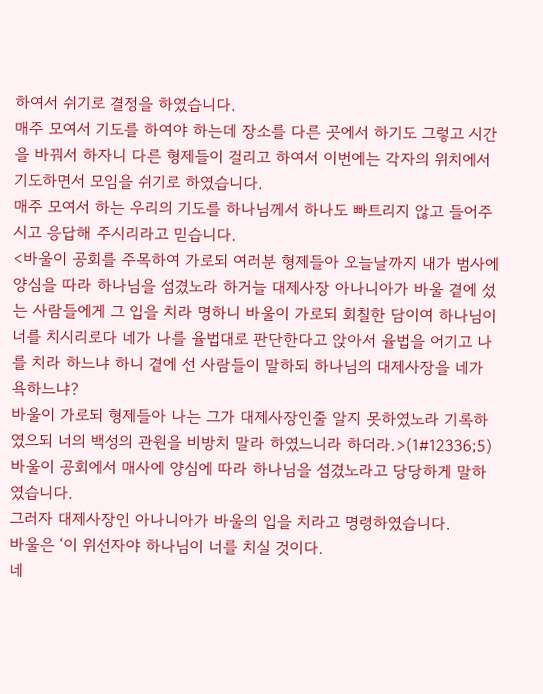하여서 쉬기로 결정을 하였습니다.
매주 모여서 기도를 하여야 하는데 장소를 다른 곳에서 하기도 그렇고 시간을 바꿔서 하자니 다른 형제들이 걸리고 하여서 이번에는 각자의 위치에서 기도하면서 모임을 쉬기로 하였습니다.
매주 모여서 하는 우리의 기도를 하나님께서 하나도 빠트리지 않고 들어주시고 응답해 주시리라고 믿습니다.
<바울이 공회를 주목하여 가로되 여러분 형제들아 오늘날까지 내가 범사에 양심을 따라 하나님을 섬겼노라 하거늘 대제사장 아나니아가 바울 곁에 섰는 사람들에게 그 입을 치라 명하니 바울이 가로되 회칠한 담이여 하나님이 너를 치시리로다 네가 나를 율법대로 판단한다고 앉아서 율법을 어기고 나를 치라 하느냐 하니 곁에 선 사람들이 말하되 하나님의 대제사장을 네가 욕하느냐?
바울이 가로되 형제들아 나는 그가 대제사장인줄 알지 못하였노라 기록하였으되 너의 백성의 관원을 비방치 말라 하였느니라 하더라.>(1#12336;5)
바울이 공회에서 매사에 양심에 따라 하나님을 섬겼노라고 당당하게 말하였습니다.
그러자 대제사장인 아나니아가 바울의 입을 치라고 명령하였습니다.
바울은 ‘이 위선자야 하나님이 너를 치실 것이다.
네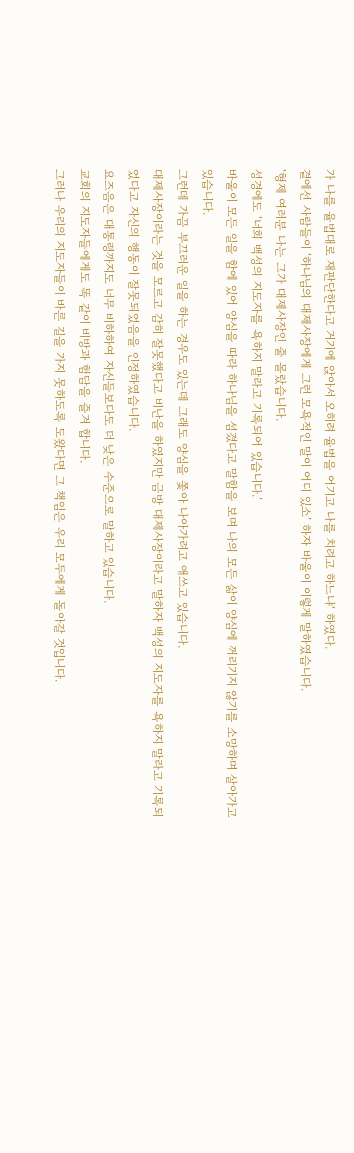가 나를 율법대로 재판단한다고 거기에 앉아서 오히려 율법을 어기고 나를 치려고 하느냐‘ 하였다.
곁에선 사람들이 ‘하나님의 대제사장에게 그런 모욕적인 말이 어디 있소’ 하자 바울이 이렇게 말하였습니다.
‘형제 여러분 나는 그가 대제사장인 줄 몰랐습니다.
성경에도 ‘너희 백성의 지도자를 욕하지 말라고 기록되어 있습니다.’
바울이 모든 일을 함에 있어 양심을 따라 하나님을 섬겼다고 말함을 보며 나의 모든 삶이 양심에 꺼리기지 않기를 소망하며 살아가고 있습니다.
그런데 가끔 부끄러운 일을 하는 경우도 있는데 그래도 양심을 쫓아 나아가려고 애쓰고 있습니다.
대제사장이라는 것을 모르고 감히 잘못했다고 비난을 하였지만 금방 대제사장이라고 말하자 백성의 지도자를 욕하지 말라고 기록되었다고 자신의 행동이 잘못되었음을 인정하였습니다.
요즈음은 대통령까지도 너무 비하하여 자신들보다도 더 낮은 수준으로 말하고 있습니다.
교회의 지도자들에게도 똑 같이 비방과 험담을 즐겨 합니다.
그러나 우리의 지도자들이 바른 길을 가지 못하도록 도왔다면 그 책임은 우리 모두에게 돌아갈 것입니다.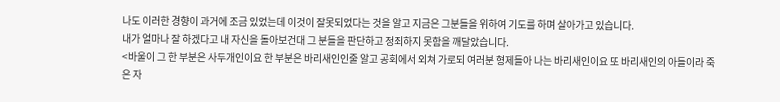나도 이러한 경향이 과거에 조금 있었는데 이것이 잘못되었다는 것을 알고 지금은 그분들을 위하여 기도를 하며 살아가고 있습니다.
내가 얼마나 잘 하겠다고 내 자신을 돌아보건대 그 분들을 판단하고 정죄하지 못함을 깨달았습니다.
<바울이 그 한 부분은 사두개인이요 한 부분은 바리새인인줄 알고 공회에서 외쳐 가로되 여러분 형제들아 나는 바리새인이요 또 바리새인의 아들이라 죽은 자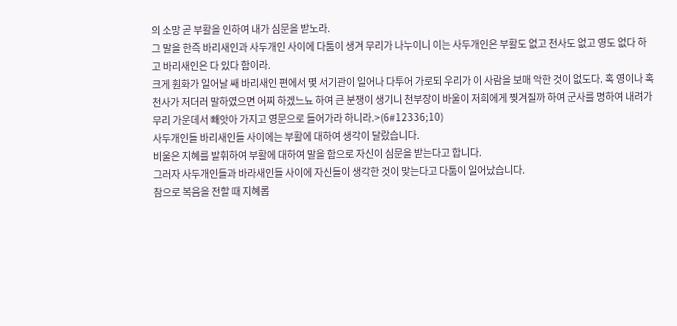의 소망 곧 부활을 인하여 내가 심문을 받노라.
그 말을 한즉 바리새인과 사두개인 사이에 다툼이 생겨 무리가 나누이니 이는 사두개인은 부활도 없고 천사도 없고 영도 없다 하고 바리새인은 다 있다 함이라.
크게 훤화가 일어날 쌔 바리새인 편에서 몇 서기관이 일어나 다투어 가로되 우리가 이 사람을 보매 악한 것이 없도다. 혹 영이나 혹 천사가 저더러 말하였으면 어찌 하겠느뇨 하여 큰 분쟁이 생기니 천부장이 바울이 저희에게 찢겨질까 하여 군사를 명하여 내려가 무리 가운데서 빼앗아 가지고 영문으로 들어가라 하니라.>(6#12336;10)
사두개인들 바리새인들 사이에는 부활에 대하여 생각이 달랐습니다.
비울은 지혜를 발휘하여 부활에 대하여 말을 함으로 자신이 심문을 받는다고 합니다.
그러자 사두개인들과 바라새인들 사이에 자신들이 생각한 것이 맞는다고 다툼이 일어났습니다.
참으로 복음을 전할 때 지혜롭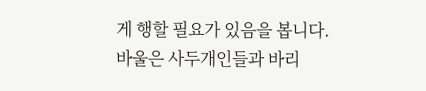게 행할 필요가 있음을 봅니다.
바울은 사두개인들과 바리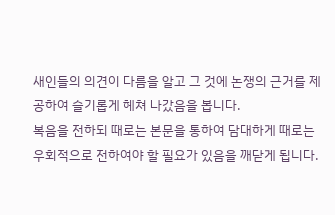새인들의 의견이 다름을 알고 그 것에 논쟁의 근거를 제공하여 슬기롭게 헤쳐 나갔음을 봅니다.
복음을 전하되 때로는 본문을 통하여 담대하게 때로는 우회적으로 전하여야 할 필요가 있음을 깨닫게 됩니다.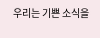우리는 기쁜 소식을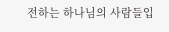전하는 하나님의 사람들입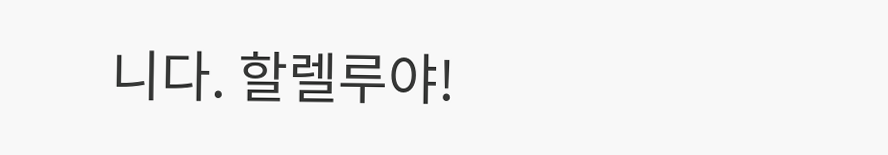니다. 할렐루야!